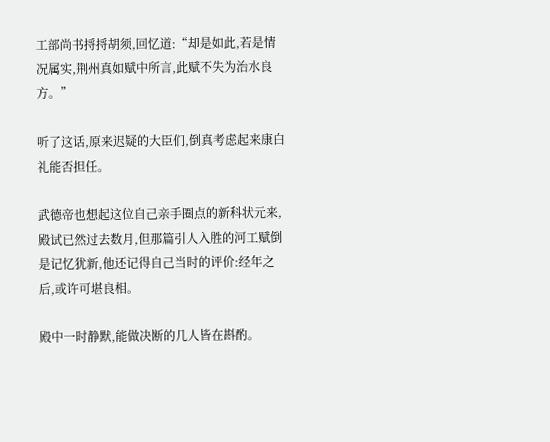工部尚书捋捋胡须,回忆道:“却是如此,若是情况属实,荆州真如赋中所言,此赋不失为治水良方。”

听了这话,原来迟疑的大臣们,倒真考虑起来康白礼能否担任。

武德帝也想起这位自己亲手圈点的新科状元来,殿试已然过去数月,但那篇引人入胜的河工赋倒是记忆犹新,他还记得自己当时的评价:经年之后,或许可堪良相。

殿中一时静默,能做决断的几人皆在斟酌。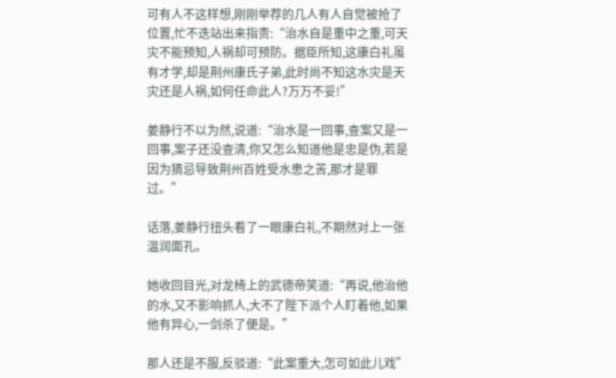可有人不这样想,刚刚举荐的几人有人自觉被抢了位置,忙不迭站出来指责:“治水自是重中之重,可天灾不能预知,人祸却可预防。据臣所知,这康白礼虽有才学,却是荆州康氏子弟,此时尚不知这水灾是天灾还是人祸,如何任命此人?万万不妥!”

姜静行不以为然,说道:“治水是一回事,查案又是一回事,案子还没查清,你又怎么知道他是忠是伪,若是因为猜忌导致荆州百姓受水患之苦,那才是罪过。”

话落,姜静行扭头看了一眼康白礼,不期然对上一张温润面孔。

她收回目光,对龙椅上的武德帝笑道:“再说,他治他的水,又不影响抓人,大不了陛下派个人盯着他,如果他有异心,一剑杀了便是。”

那人还是不服,反驳道:“此案重大,怎可如此儿戏”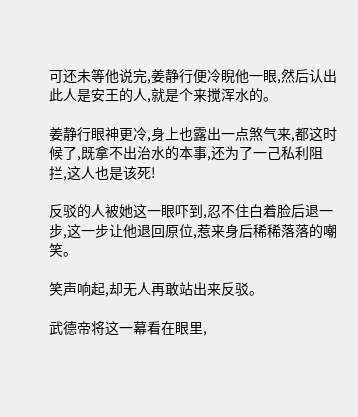可还未等他说完,姜静行便冷睨他一眼,然后认出此人是安王的人,就是个来搅浑水的。

姜静行眼神更冷,身上也露出一点煞气来,都这时候了,既拿不出治水的本事,还为了一己私利阻拦,这人也是该死!

反驳的人被她这一眼吓到,忍不住白着脸后退一步,这一步让他退回原位,惹来身后稀稀落落的嘲笑。

笑声响起,却无人再敢站出来反驳。

武德帝将这一幕看在眼里,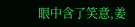眼中含了笑意,姜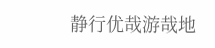静行优哉游哉地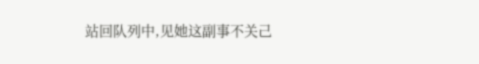站回队列中,见她这副事不关己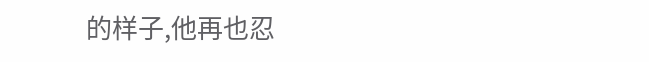的样子,他再也忍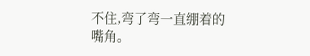不住,弯了弯一直绷着的嘴角。